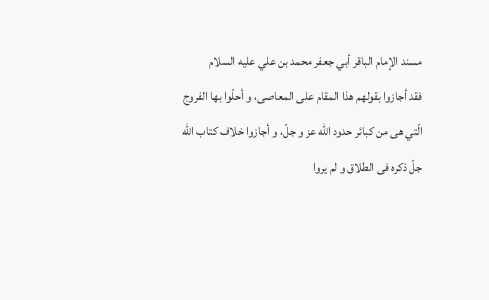مسند الإمام الباقر أبي جعفر محمد بن علي عليه السلام
فقد أجازوا بقولهم هذا المقام على المعاصى، و أحلّوا بها الفروج الّتي هى من كبائر حدود اللّه عز و جلّ، و أجازوا خلاف كتاب اللّه جلّ ذكره فى الطلاق و لم يروا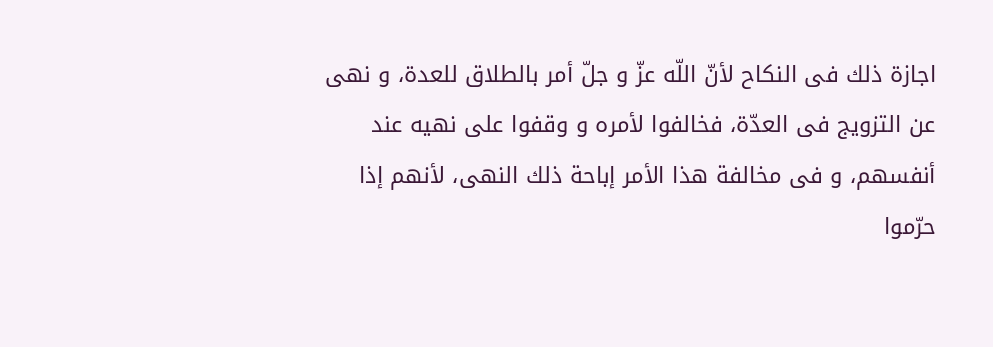اجازة ذلك فى النكاح لأنّ اللّه عزّ و جلّ أمر بالطلاق للعدة، و نهى عن التزويج فى العدّة، فخالفوا لأمره و وقفوا على نهيه عند أنفسهم، و فى مخالفة هذا الأمر إباحة ذلك النهى، لأنهم إذا حرّموا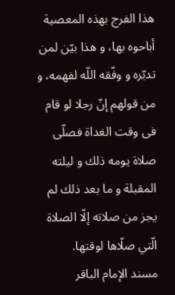هذا الفرج بهذه المعصية أباحوه بها، و هذا بيّن لمن تدبّره و وفّقه اللّه لفهمه، و من قولهم إنّ رجلا لو قام فى وقت الغداة فصلّى صلاة يومه ذلك و ليلته المقبلة و ما بعد ذلك لم يجز من صلاته إلّا الصلاة الّتي صلّاها لوقتها.
مسند الإمام الباقر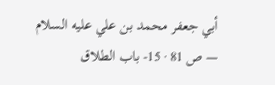أبي جعفر محمد بن علي عليه السلام — ص 81 · 15- باب الطلاق